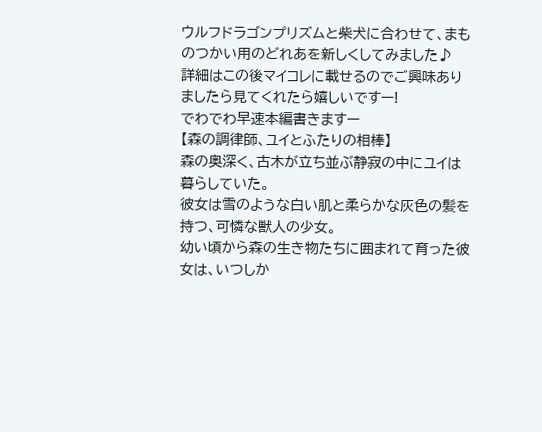ウルフドラゴンプリズムと柴犬に合わせて、まものつかい用のどれあを新しくしてみました♪
詳細はこの後マイコレに載せるのでご興味ありましたら見てくれたら嬉しいですー!
でわでわ早速本編書きますー
【森の調律師、ユイとふたりの相棒】
森の奥深く、古木が立ち並ぶ静寂の中にユイは暮らしていた。
彼女は雪のような白い肌と柔らかな灰色の髪を持つ、可憐な獣人の少女。
幼い頃から森の生き物たちに囲まれて育った彼女は、いつしか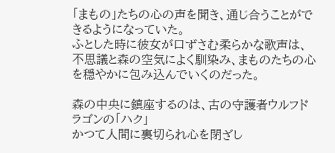「まもの」たちの心の声を聞き、通じ合うことができるようになっていた。
ふとした時に彼女が口ずさむ柔らかな歌声は、不思議と森の空気によく馴染み、まものたちの心を穏やかに包み込んでいくのだった。

森の中央に鎮座するのは、古の守護者ウルフドラゴンの「ハク」
かつて人間に裏切られ心を閉ざし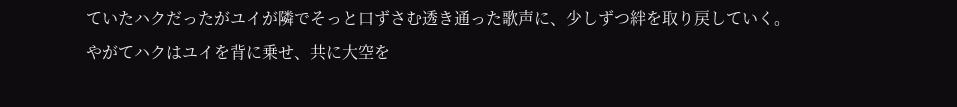ていたハクだったがユイが隣でそっと口ずさむ透き通った歌声に、少しずつ絆を取り戻していく。
やがてハクはユイを背に乗せ、共に大空を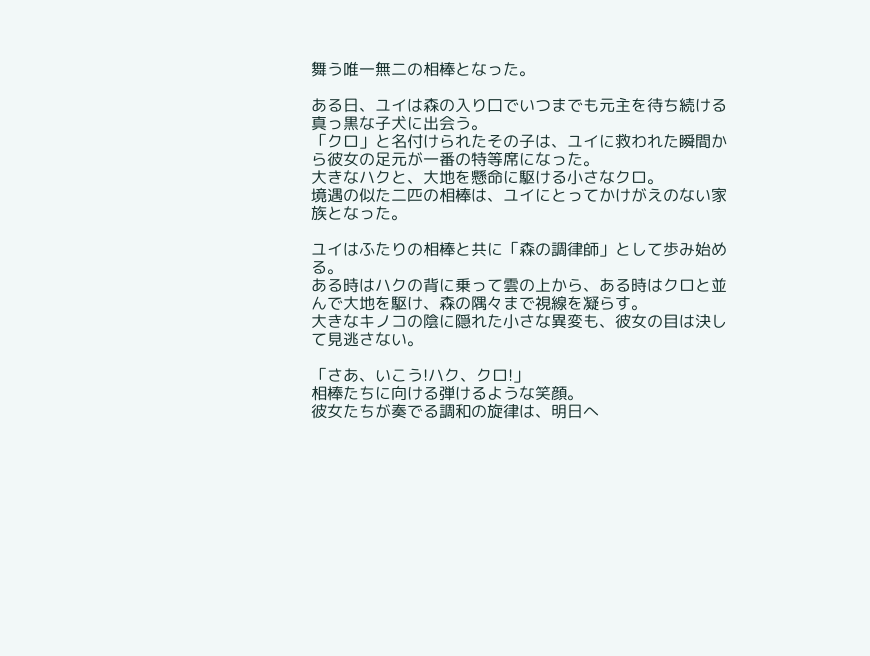舞う唯一無二の相棒となった。

ある日、ユイは森の入り口でいつまでも元主を待ち続ける真っ黒な子犬に出会う。
「クロ」と名付けられたその子は、ユイに救われた瞬間から彼女の足元が一番の特等席になった。
大きなハクと、大地を懸命に駆ける小さなクロ。
境遇の似た二匹の相棒は、ユイにとってかけがえのない家族となった。

ユイはふたりの相棒と共に「森の調律師」として歩み始める。
ある時はハクの背に乗って雲の上から、ある時はクロと並んで大地を駆け、森の隅々まで視線を凝らす。
大きなキノコの陰に隠れた小さな異変も、彼女の目は決して見逃さない。

「さあ、いこう!ハク、クロ!」
相棒たちに向ける弾けるような笑顔。
彼女たちが奏でる調和の旋律は、明日へ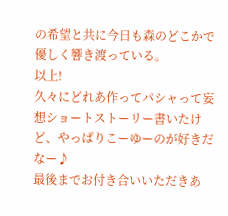の希望と共に今日も森のどこかで優しく響き渡っている。
以上!
久々にどれあ作ってパシャって妄想ショートストーリー書いたけど、やっぱりこーゆーのが好きだなー♪
最後までお付き合いいただきあ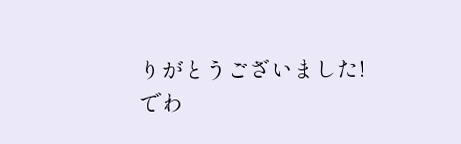りがとうございました!
でわ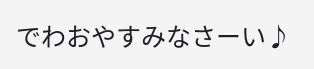でわおやすみなさーい♪